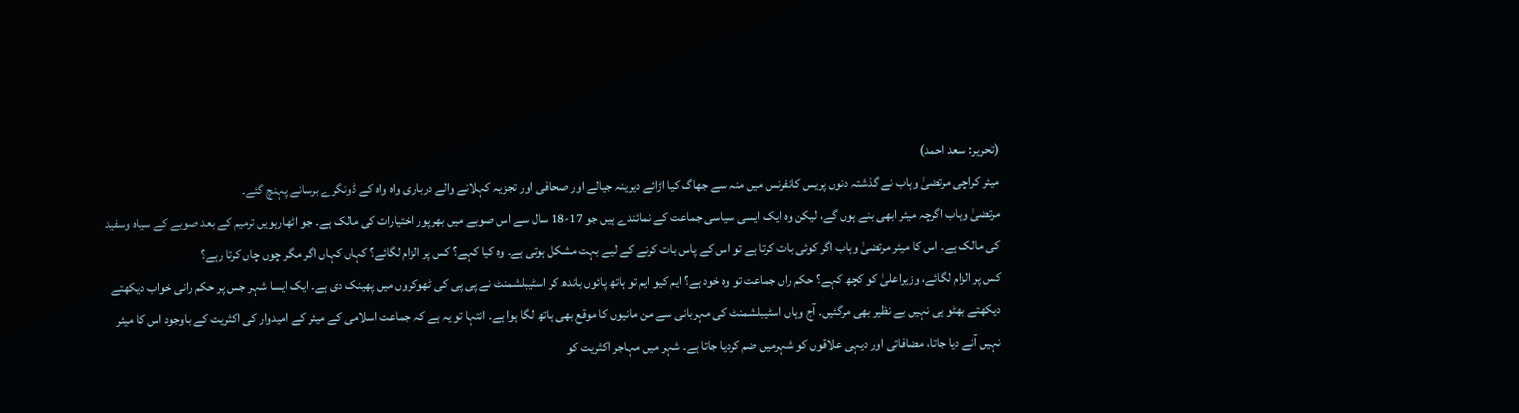(تحریر: سعد احمد)
میئر کراچی مرتضیٰ وہاب نے گذشتہ دنوں پریس کانفرنس میں منہ سے جھاگ کیا اڑائے دیرینہ جیالے اور صحافی اور تجزیہ کہلانے والے درباری واہ واہ کے ڈونگرے برسانے پہنچ گئے۔
مرتضیٰ وہاب اگرچہ میئر ابھی بنے ہوں گے، لیکن وہ ایک ایسی سیاسی جماعت کے نمائندے ہیں جو 17-18 سال سے اس صوبے میں بھرپور اختیارات کی مالک ہے۔ جو اٹھارہویں ترمیم کے بعد صوبے کے سیاہ وسفید کی مالک ہے۔ اس کا میئر مرتضیٰ وہاب اگر کوئی بات کرتا ہے تو اس کے پاس بات کرنے کے لیے بہت مشکل ہوتی ہے۔ وہ کیا کہے؟ کس پر الزام لگائے؟ کہاں کہاں اگر مگر چوں چاں کرتا رہے؟
کس پر الزام لگائے، وزیراعلیٰ کو کچھ کہے؟ حکم راں جماعت تو وہ خود ہے؟ ایم کیو ایم تو ہاتھ پائوں باندھ کر اسٹیبلشمنٹ نے پی پی کی ٹھوکروں میں پھینک دی ہے۔ ایک ایسا شہر جس پر حکم رانی خواب دیکھتے دیکھتے بھٹو ہی نہیں بے نظیر بھی مرگئیں۔ آج وہاں اسٹیبلشمنٹ کی مہربانی سے من مانیوں کا موقع بھی ہاتھ لگا ہوا ہے۔ انتہا تو یہ ہے کہ جماعت اسلامی کے میئر کے امیدوار کی اکثریت کے باوجود اس کا میئر نہیں آنے دیا جاتا، مضافاتی اور دیہی علاقوں کو شہرمیں ضم کردیا جاتا ہے۔ شہر میں مہاجر اکثریت کو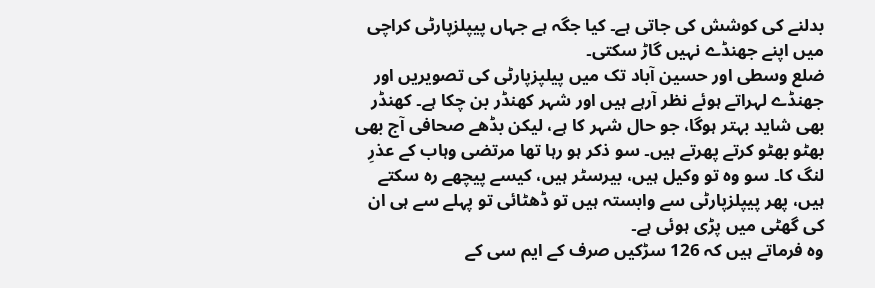بدلنے کی کوشش کی جاتی ہے۔ کیا جگہ ہے جہاں پیپلزپارٹی کراچی میں اپنے جھنڈے نہیں گاڑ سکتی۔
ضلع وسطی اور حسین آباد تک میں پیلپزپارٹی کی تصویریں اور جھنڈے لہراتے ہوئے نظر آرہے ہیں اور شہر کھنڈر بن چکا ہے۔ کھنڈر بھی شاید بہتر ہوگا، جو حال شہر کا ہے، لیکن بڈھے صحافی آج بھی بھٹو بھٹو کرتے پھرتے ہیں۔ سو ذکر ہو رہا تھا مرتضی وہاب کے عذرِ لنگ کا۔ سو وہ تو وکیل ہیں، بیرسٹر ہیں، کیسے پیچھے رہ سکتے ہیں، پھر پیپلزپارٹی سے وابستہ ہیں تو ڈھٹائی تو پہلے سے ہی ان کی گھٹی میں پڑی ہوئی ہے۔
وہ فرماتے ہیں کہ 126 سڑکیں صرف کے ایم سی کے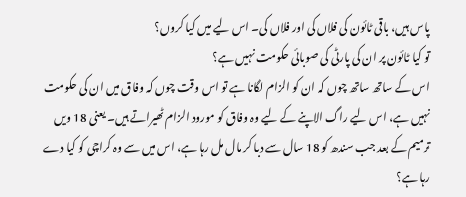پاس ہیں، باقی ٹائون کی فلاں کی اور فلاں کی۔ اس لیے میں کیا کروں؟
تو کیا ٹائون پر ان کی پارٹی کی صوبائی حکومت نہیں ہے؟
اس کے ساتھ ساتھ چوں کہ ان کو الزام لگانا ہے تو اس وقت چوں کہ وفاق میں ان کی حکومت نہیں ہے، اس لیے راگ الاپنے کے لیے وہ وفاق کو مورود الزام ٹھیراتے ہیں۔ یعنی 18 ویں ترمیم کے بعد جب سندھ کو 18 سال سے دبا کر مال مل رہا ہے، اس میں سے وہ کراچی کو کیا دے رہا ہے؟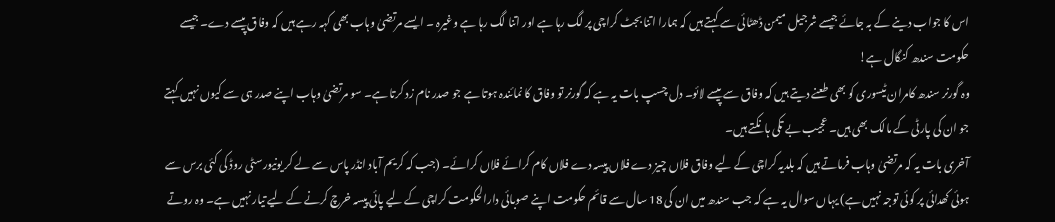اس کا جواب دینے کے بہ جائے جیسے شرجیل میمن ڈھٹائی سے کہتے ہیں کہ ہمارا اتنا بجٹ کراچی پر لگ رہا ہے اور اتنا لگ رہا ہے وغیرہ ۔ ایسے مرتضیٰ وہاب بھی کہہ رہے ہیں کہ وفاق پیسے دے۔ جیسے حکومت سندھ کنگال ہے!
وہ گورنر سندھ کامران ٹیسوری کو بھی طعنے دیتے ہیں کہ وفاق سے پیسے لائو۔ دل چسپ بات یہ ہے کہ گورنر تو وفاق کا نمائندہ ہوتا ہے جو صدر نام زد کرتا ہے۔ سو مرتضیٰ وہاب اپنے صدر ہی سے کیوں نہیں کہتے جو ان کی پارٹی کے مالک بھی ہیں۔ عجیب بے تکی ہانکتے ہیں۔
آخری بات یہ کہ مرتضیٰ وہاب فرماتے ہیں کہ بلدیہ کراچی کے لیے وفاق فلاں چیز دے فلاں پیسہ دے فلاں کام کرائے فلاں کرائے۔ (جب کہ کریم آباد انڈر پاس سے لے کر یونیورسٹی روڈ کی کئی برس سے ہوئی کھدائی پر کوئی توجہ نہیں ہے) یہاں سوال یہ ہے کہ جب سندھ میں ان کی 18 سال سے قائم حکومت اپنے صوبائی دارالحکومت کراچی کے لیے پائی پیسہ خرچ کرنے کے لیے تیار نہیں ہے۔ وہ روتے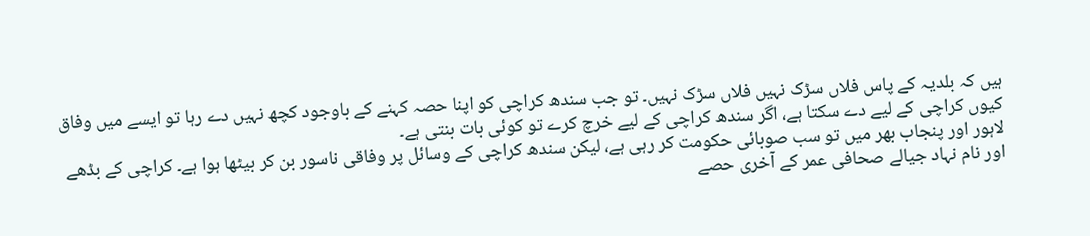ہیں کہ بلدیہ کے پاس فلاں سڑک نہیں فلاں سڑک نہیں۔ تو جب سندھ کراچی کو اپنا حصہ کہنے کے باوجود کچھ نہیں دے رہا تو ایسے میں وفاق کیوں کراچی کے لیے دے سکتا ہے، اگر سندھ کراچی کے لیے خرچ کرے تو کوئی بات بنتی ہے۔
لاہور اور پنجاب بھر میں تو سب صوبائی حکومت کر رہی ہے، لیکن سندھ کراچی کے وسائل پر وفاقی ناسور بن کر بیٹھا ہوا ہے۔ کراچی کے بڈھے اور نام نہاد جیالے صحافی عمر کے آخری حصے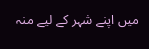میں اپنے شہر کے لیے منہ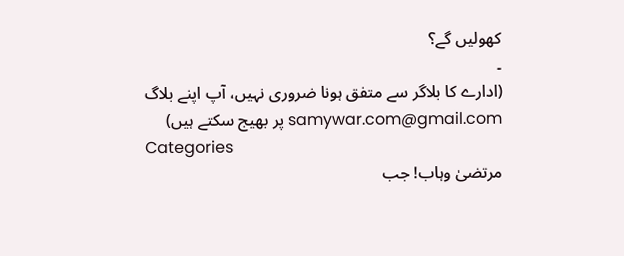کھولیں گے؟
۔
(ادارے کا بلاگر سے متفق ہونا ضروری نہیں، آپ اپنے بلاگ samywar.com@gmail.com پر بھیج سکتے ہیں)
Categories
مرتضیٰ وہاب! جب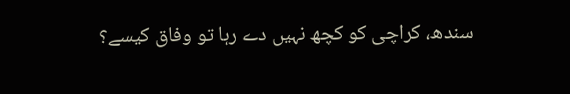سندھ، کراچی کو کچھ نہیں دے رہا تو وفاق کیسے؟